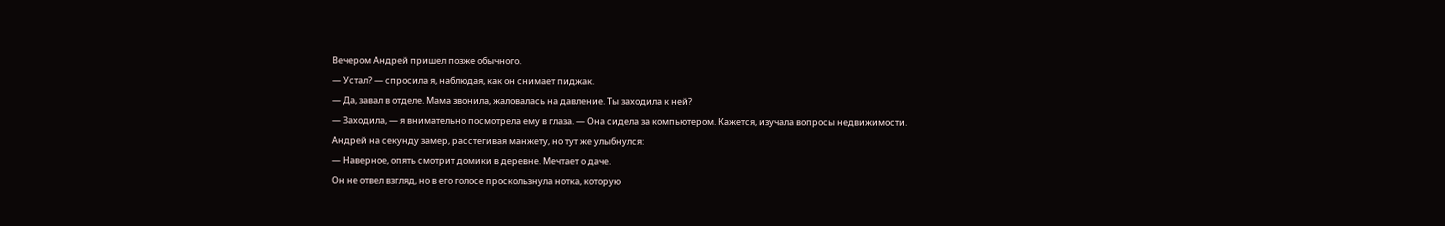Вечером Андрей пришел позже обычного.
— Устал? — спросила я, наблюдая, как он снимает пиджак.
— Да, завал в отделе. Мама звонила, жаловалась на давление. Ты заходила к ней?
— Заходила, — я внимательно посмотрела ему в глаза. — Она сидела за компьютером. Кажется, изучала вопросы недвижимости.
Андрей на секунду замер, расстегивая манжету, но тут же улыбнулся:
— Наверное, опять смотрит домики в деревне. Мечтает о даче.
Он не отвел взгляд, но в его голосе проскользнула нотка, которую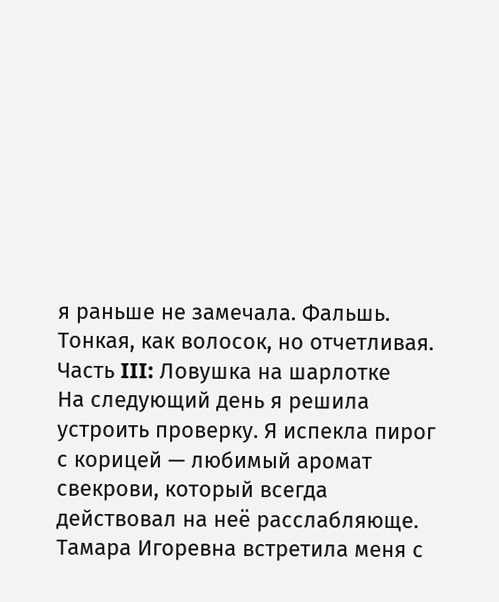я раньше не замечала. Фальшь. Тонкая, как волосок, но отчетливая.
Часть III: Ловушка на шарлотке
На следующий день я решила устроить проверку. Я испекла пирог с корицей — любимый аромат свекрови, который всегда действовал на неё расслабляюще.
Тамара Игоревна встретила меня с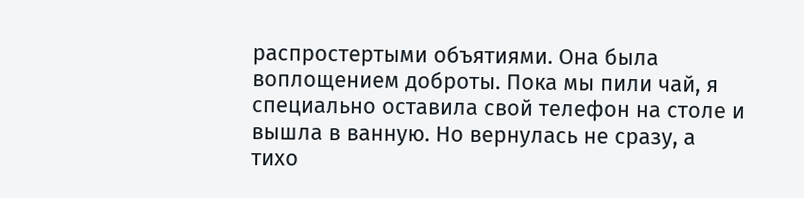распростертыми объятиями. Она была воплощением доброты. Пока мы пили чай, я специально оставила свой телефон на столе и вышла в ванную. Но вернулась не сразу, а тихо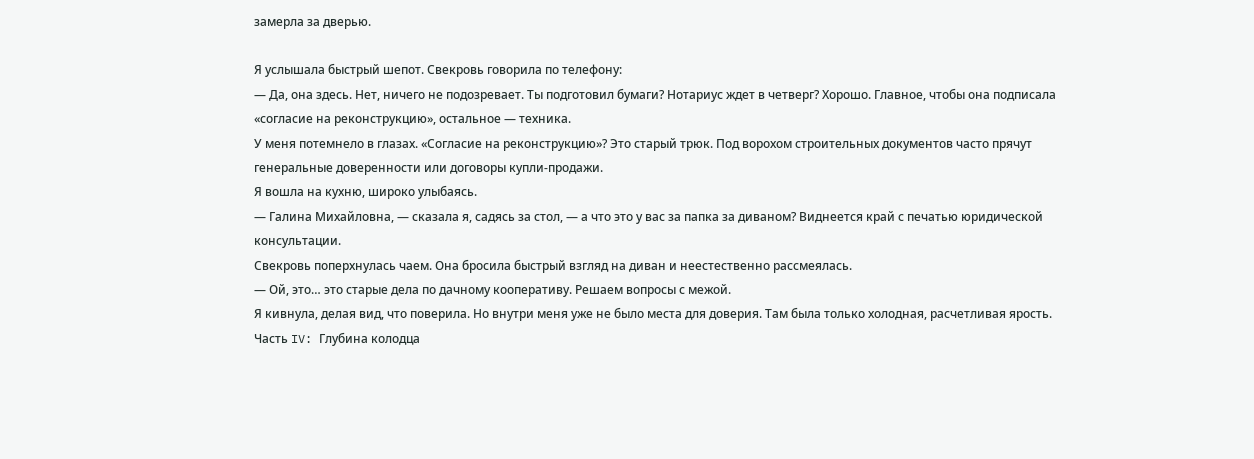замерла за дверью.

Я услышала быстрый шепот. Свекровь говорила по телефону:
— Да, она здесь. Нет, ничего не подозревает. Ты подготовил бумаги? Нотариус ждет в четверг? Хорошо. Главное, чтобы она подписала «согласие на реконструкцию», остальное — техника.
У меня потемнело в глазах. «Согласие на реконструкцию»? Это старый трюк. Под ворохом строительных документов часто прячут генеральные доверенности или договоры купли-продажи.
Я вошла на кухню, широко улыбаясь.
— Галина Михайловна, — сказала я, садясь за стол, — а что это у вас за папка за диваном? Виднеется край с печатью юридической консультации.
Свекровь поперхнулась чаем. Она бросила быстрый взгляд на диван и неестественно рассмеялась.
— Ой, это… это старые дела по дачному кооперативу. Решаем вопросы с межой.
Я кивнула, делая вид, что поверила. Но внутри меня уже не было места для доверия. Там была только холодная, расчетливая ярость.
Часть IV: Глубина колодца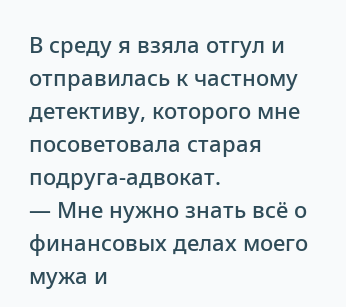В среду я взяла отгул и отправилась к частному детективу, которого мне посоветовала старая подруга-адвокат.
— Мне нужно знать всё о финансовых делах моего мужа и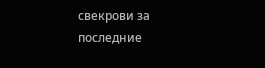свекрови за последние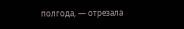полгода, — отрезала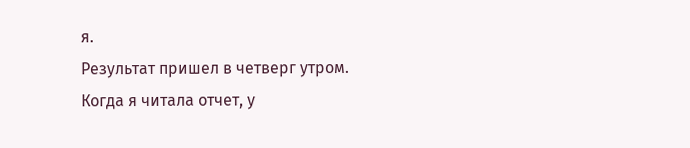я.
Результат пришел в четверг утром. Когда я читала отчет, у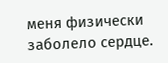меня физически заболело сердце.